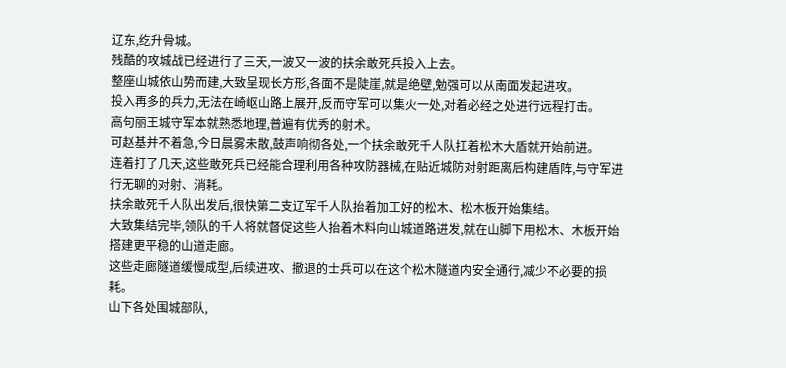辽东,纥升骨城。
残酷的攻城战已经进行了三天,一波又一波的扶余敢死兵投入上去。
整座山城依山势而建,大致呈现长方形,各面不是陡崖,就是绝壁,勉强可以从南面发起进攻。
投入再多的兵力,无法在崎岖山路上展开,反而守军可以集火一处,对着必经之处进行远程打击。
高句丽王城守军本就熟悉地理,普遍有优秀的射术。
可赵基并不着急,今日晨雾未散,鼓声响彻各处,一个扶余敢死千人队扛着松木大盾就开始前进。
连着打了几天,这些敢死兵已经能合理利用各种攻防器械,在贴近城防对射距离后构建盾阵,与守军进行无聊的对射、消耗。
扶余敢死千人队出发后,很快第二支辽军千人队抬着加工好的松木、松木板开始集结。
大致集结完毕,领队的千人将就督促这些人抬着木料向山城道路进发,就在山脚下用松木、木板开始搭建更平稳的山道走廊。
这些走廊隧道缓慢成型,后续进攻、撤退的士兵可以在这个松木隧道内安全通行,减少不必要的损耗。
山下各处围城部队,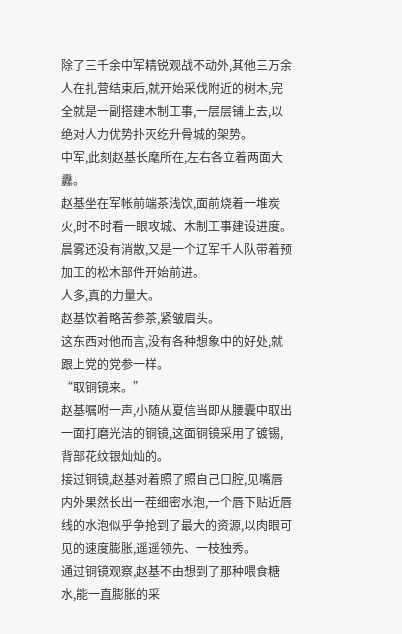除了三千余中军精锐观战不动外,其他三万余人在扎营结束后,就开始采伐附近的树木,完全就是一副搭建木制工事,一层层铺上去,以绝对人力优势扑灭纥升骨城的架势。
中军,此刻赵基长麾所在,左右各立着两面大纛。
赵基坐在军帐前端茶浅饮,面前烧着一堆炭火,时不时看一眼攻城、木制工事建设进度。
晨雾还没有消散,又是一个辽军千人队带着预加工的松木部件开始前进。
人多,真的力量大。
赵基饮着略苦参茶,紧皱眉头。
这东西对他而言,没有各种想象中的好处,就跟上党的党参一样。
“取铜镜来。”
赵基嘱咐一声,小随从夏信当即从腰囊中取出一面打磨光洁的铜镜,这面铜镜采用了镀锡,背部花纹银灿灿的。
接过铜镜,赵基对着照了照自己口腔,见嘴唇内外果然长出一茬细密水泡,一个唇下贴近唇线的水泡似乎争抢到了最大的资源,以肉眼可见的速度膨胀,遥遥领先、一枝独秀。
通过铜镜观察,赵基不由想到了那种喂食糖水,能一直膨胀的采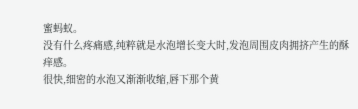蜜蚂蚁。
没有什么疼痛感,纯粹就是水泡增长变大时,发泡周围皮肉拥挤产生的酥痒感。
很快,细密的水泡又渐渐收缩,唇下那个黄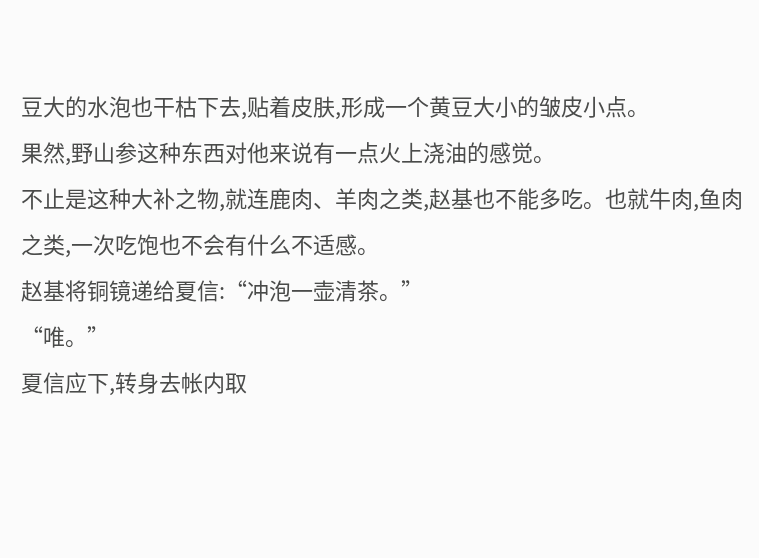豆大的水泡也干枯下去,贴着皮肤,形成一个黄豆大小的皱皮小点。
果然,野山参这种东西对他来说有一点火上浇油的感觉。
不止是这种大补之物,就连鹿肉、羊肉之类,赵基也不能多吃。也就牛肉,鱼肉之类,一次吃饱也不会有什么不适感。
赵基将铜镜递给夏信:“冲泡一壶清茶。”
“唯。”
夏信应下,转身去帐内取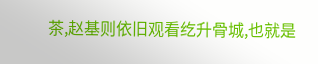茶,赵基则依旧观看纥升骨城,也就是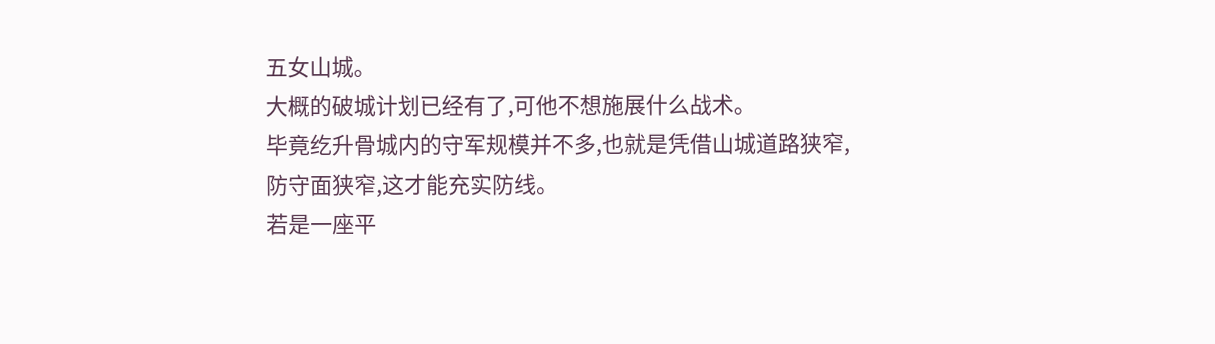五女山城。
大概的破城计划已经有了,可他不想施展什么战术。
毕竟纥升骨城内的守军规模并不多,也就是凭借山城道路狭窄,防守面狭窄,这才能充实防线。
若是一座平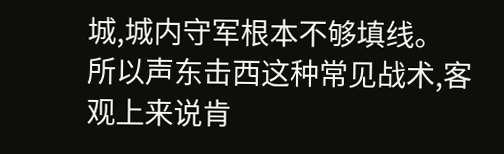城,城内守军根本不够填线。
所以声东击西这种常见战术,客观上来说肯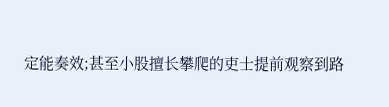定能奏效;甚至小股擅长攀爬的吏士提前观察到路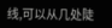线,可以从几处陡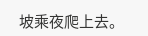坡乘夜爬上去。